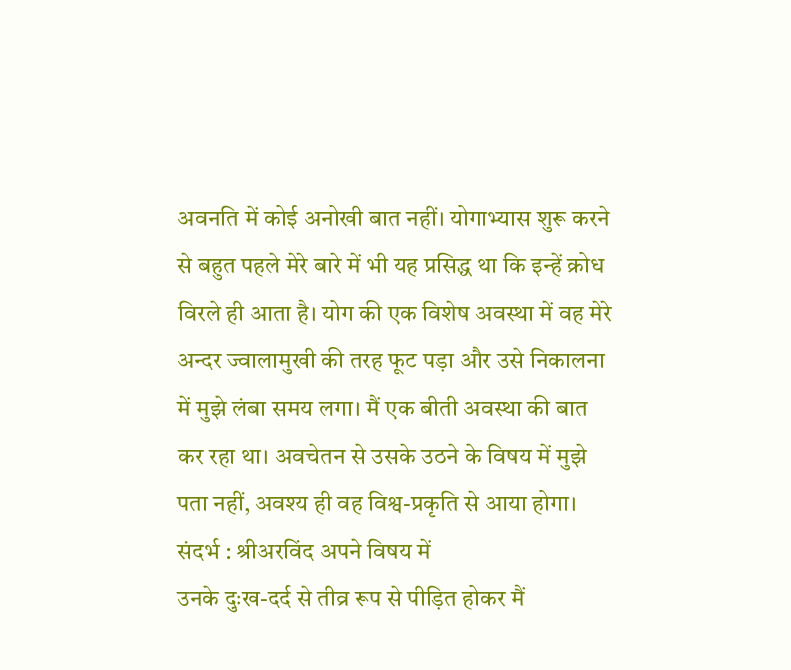अवनति में कोई अनोखी बात नहीं। योगाभ्यास शुरू करने से बहुत पहले मेरे बारे में भी यह प्रसिद्ध था कि इन्हें क्रोध विरले ही आता है। योग की एक विशेष अवस्था में वह मेरे अन्दर ज्वालामुखी की तरह फूट पड़ा और उसे निकालना में मुझे लंबा समय लगा। मैं एक बीती अवस्था की बात कर रहा था। अवचेतन से उसके उठने के विषय में मुझे पता नहीं, अवश्य ही वह विश्व-प्रकृति से आया होगा।
संदर्भ : श्रीअरविंद अपने विषय में
उनके दुःख-दर्द से तीव्र रूप से पीड़ित होकर मैं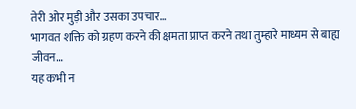तेरी ओर मुड़ी और उसका उपचार…
भागवत शक्ति को ग्रहण करने की क्षमता प्राप्त करने तथा तुम्हारे माध्यम से बाह्य जीवन…
यह कभी न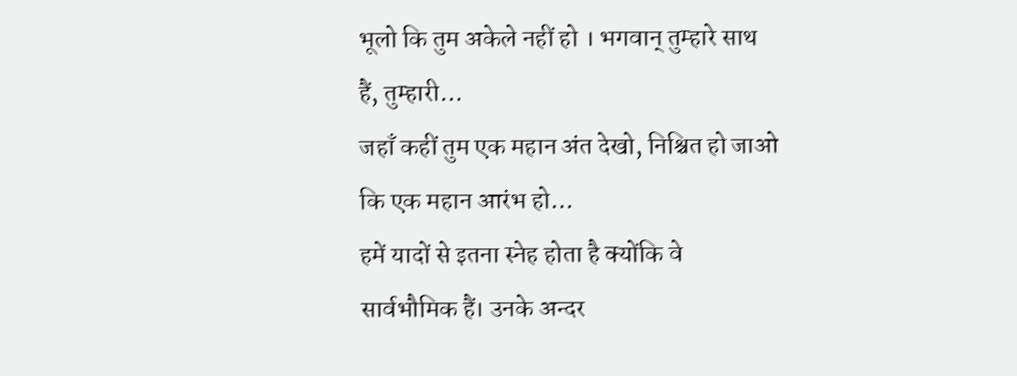भूलो कि तुम अकेले नहीं हो । भगवान् तुम्हारे साथ हैं, तुम्हारी…
जहाँ कहीं तुम एक महान अंत देखो, निश्चित हो जाओ कि एक महान आरंभ हो…
हमें यादों से इतना स्नेह होता है क्योंकि वे सार्वभौमिक हैं। उनके अन्दर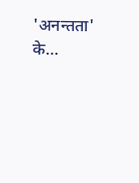'अनन्तता' के…